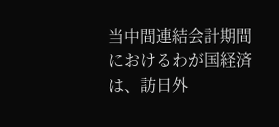当中間連結会計期間におけるわが国経済は、訪日外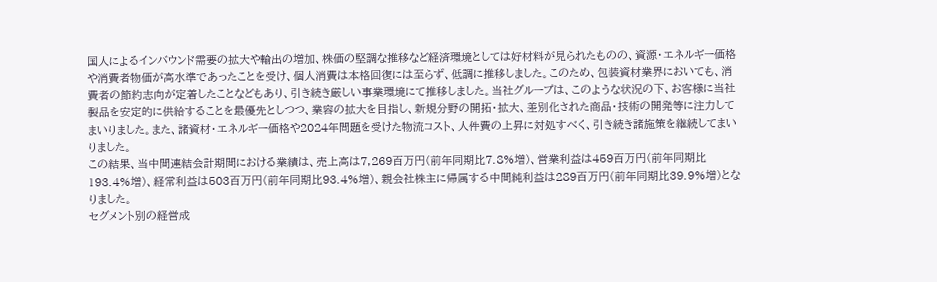国人によるインバウンド需要の拡大や輸出の増加、株価の堅調な推移など経済環境としては好材料が見られたものの、資源・エネルギー価格や消費者物価が高水準であったことを受け、個人消費は本格回復には至らず、低調に推移しました。このため、包装資材業界においても、消費者の節約志向が定着したことなどもあり、引き続き厳しい事業環境にて推移しました。当社グループは、このような状況の下、お客様に当社製品を安定的に供給することを最優先としつつ、業容の拡大を目指し、新規分野の開拓・拡大、差別化された商品・技術の開発等に注力してまいりました。また、諸資材・エネルギー価格や2024年問題を受けた物流コスト、人件費の上昇に対処すべく、引き続き諸施策を継続してまいりました。
この結果、当中間連結会計期間における業績は、売上高は7,269百万円(前年同期比7.8%増)、営業利益は459百万円(前年同期比193.4%増)、経常利益は503百万円(前年同期比93.4%増)、親会社株主に帰属する中間純利益は289百万円(前年同期比39.9%増)となりました。
セグメント別の経営成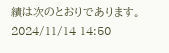績は次のとおりであります。
2024/11/14 14:50